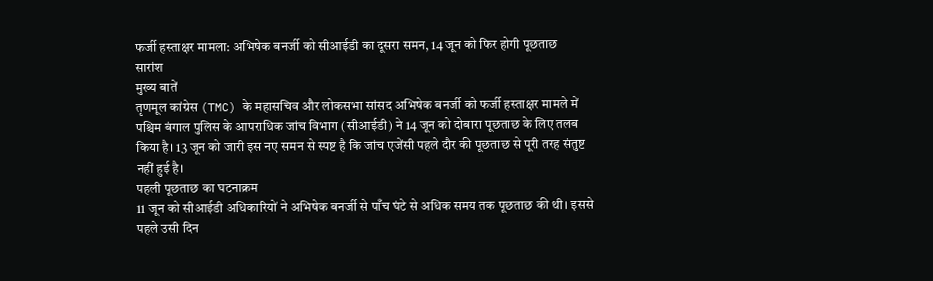फर्जी हस्ताक्षर मामला: अभिषेक बनर्जी को सीआईडी का दूसरा समन, 14 जून को फिर होगी पूछताछ
सारांश
मुख्य बातें
तृणमूल कांग्रेस (TMC) के महासचिव और लोकसभा सांसद अभिषेक बनर्जी को फर्जी हस्ताक्षर मामले में पश्चिम बंगाल पुलिस के आपराधिक जांच विभाग (सीआईडी) ने 14 जून को दोबारा पूछताछ के लिए तलब किया है। 13 जून को जारी इस नए समन से स्पष्ट है कि जांच एजेंसी पहले दौर की पूछताछ से पूरी तरह संतुष्ट नहीं हुई है।
पहली पूछताछ का घटनाक्रम
11 जून को सीआईडी अधिकारियों ने अभिषेक बनर्जी से पाँच घंटे से अधिक समय तक पूछताछ की थी। इससे पहले उसी दिन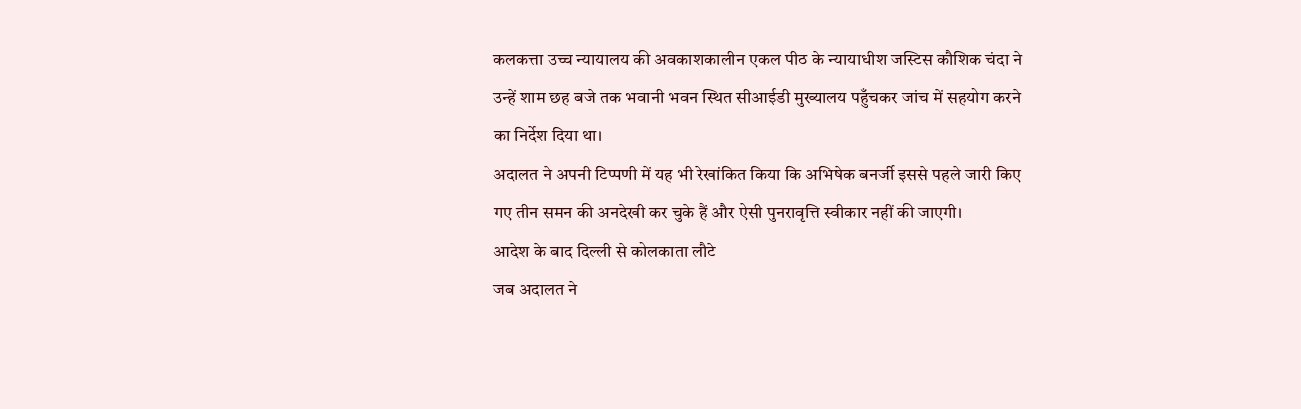कलकत्ता उच्च न्यायालय की अवकाशकालीन एकल पीठ के न्यायाधीश जस्टिस कौशिक चंदा ने उन्हें शाम छह बजे तक भवानी भवन स्थित सीआईडी मुख्यालय पहुँचकर जांच में सहयोग करने का निर्देश दिया था।
अदालत ने अपनी टिप्पणी में यह भी रेखांकित किया कि अभिषेक बनर्जी इससे पहले जारी किए गए तीन समन की अनदेखी कर चुके हैं और ऐसी पुनरावृत्ति स्वीकार नहीं की जाएगी।
आदेश के बाद दिल्ली से कोलकाता लौटे
जब अदालत ने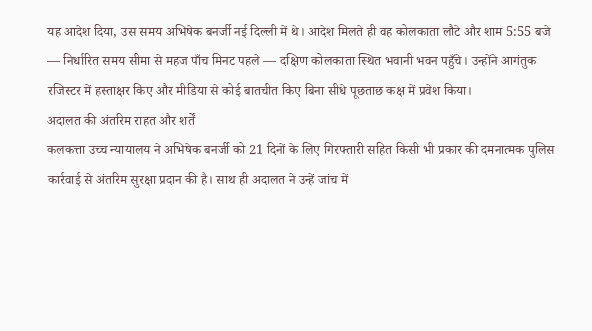यह आदेश दिया, उस समय अभिषेक बनर्जी नई दिल्ली में थे। आदेश मिलते ही वह कोलकाता लौटे और शाम 5:55 बजे — निर्धारित समय सीमा से महज पाँच मिनट पहले — दक्षिण कोलकाता स्थित भवानी भवन पहुँचे। उन्होंने आगंतुक रजिस्टर में हस्ताक्षर किए और मीडिया से कोई बातचीत किए बिना सीधे पूछताछ कक्ष में प्रवेश किया।
अदालत की अंतरिम राहत और शर्तें
कलकत्ता उच्च न्यायालय ने अभिषेक बनर्जी को 21 दिनों के लिए गिरफ्तारी सहित किसी भी प्रकार की दमनात्मक पुलिस कार्रवाई से अंतरिम सुरक्षा प्रदान की है। साथ ही अदालत ने उन्हें जांच में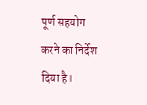पूर्ण सहयोग करने का निर्देश दिया है।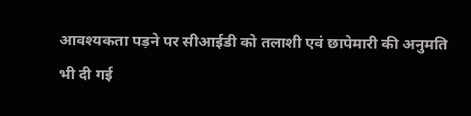आवश्यकता पड़ने पर सीआईडी को तलाशी एवं छापेमारी की अनुमति भी दी गई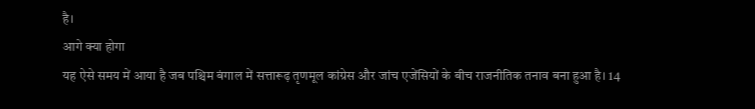है।
आगे क्या होगा
यह ऐसे समय में आया है जब पश्चिम बंगाल में सत्तारूढ़ तृणमूल कांग्रेस और जांच एजेंसियों के बीच राजनीतिक तनाव बना हुआ है। 14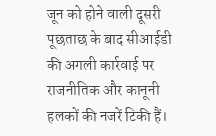जून को होने वाली दूसरी पूछताछ के बाद सीआईडी की अगली कार्रवाई पर राजनीतिक और कानूनी हलकों की नजरें टिकी हैं।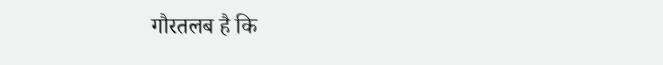गौरतलब है कि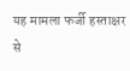यह मामला फर्जी हस्ताक्षर से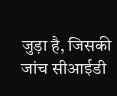जुड़ा है, जिसकी जांच सीआईडी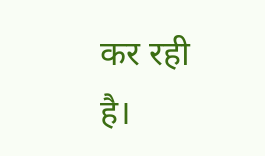कर रही है।